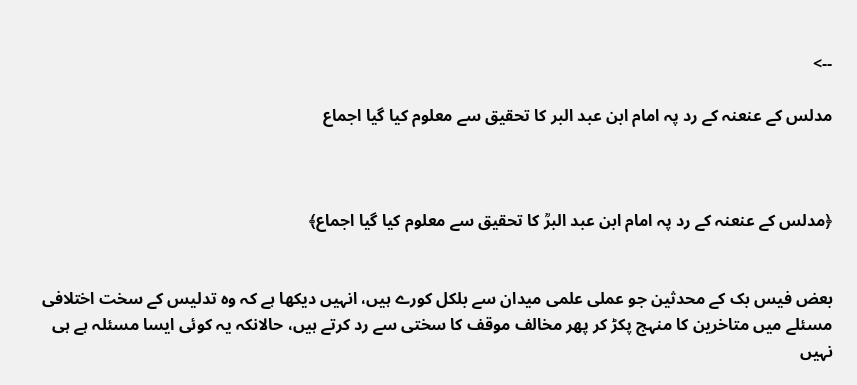-->

مدلس کے عنعنہ کے رد پہ امام ابن عبد البر كا تحقيق سے معلوم کیا گیا اجماع



﴿مدلس کے عنعنہ کے رد پہ امام ابن عبد البرؒ كا تحقيق سے معلوم کیا گیا اجماع﴾


بعض فیس بک کے محدثین جو عملی علمی میدان سے بلکل کورے ہیں، انہیں دیکھا ہے کہ وہ تدلیس کے سخت اختلافی مسئلے میں متاخرین کا منہج پکڑ کر پھر مخالف موقف کا سختی سے رد کرتے ہیں، حالانکہ یہ کوئی ایسا مسئلہ ہے ہی نہیں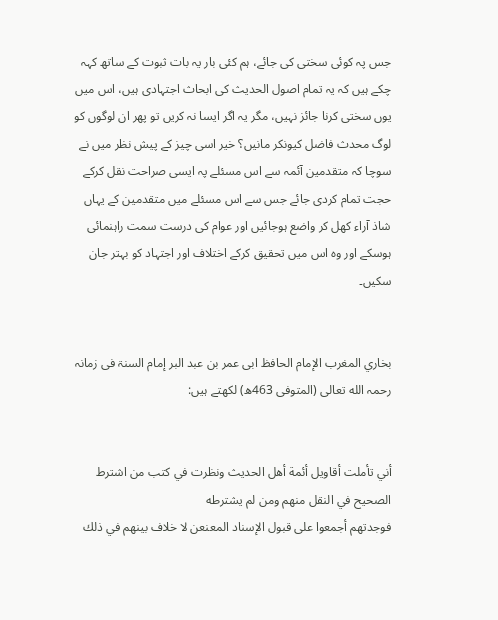جس پہ کوئی سختی کی جائے، ہم کئی بار یہ بات ثبوت كے ساتھ کہہ چکے ہیں کہ یہ تمام اصول الحدیث کی ابحاث اجتہادی ہیں، اس میں یوں سختی کرنا جائز نہیں، مگر یہ اگر ایسا نہ کریں تو پھر ان لوگوں کو لوگ محدث فاضل کیونکر مانیں؟ خیر اسی چیز کے پیش نظر میں نے سوچا کہ متقدمین آئمہ سے اس مسئلے پہ ایسی صراحت نقل کرکے حجت تمام کردی جائے جس سے اس مسئلے میں متقدمین کے یہاں شاذ آراء کھل کر واضع ہوجائیں اور عوام کی درست سمت راہنمائی ہوسکے اور وہ اس میں تحقیق کرکے اختلاف اور اجتہاد کو بہتر جان سکیں۔


بخاري ‌المغرب الإمام الحافظ ابی عمر بن عبد البر إمام السنۃ فی زمانہ رحمہ الله تعالى (المتوفی 463ھ) لکھتے ہیں:


أني تأملت أقاويل أئمة أهل الحديث ونظرت في كتب من اشترط الصحيح في النقل منهم ومن لم يشترطه فوجدتهم ‌أجمعوا ‌على ‌قبول ‌الإسناد ‌المعنعن لا خلاف بينهم في ذلك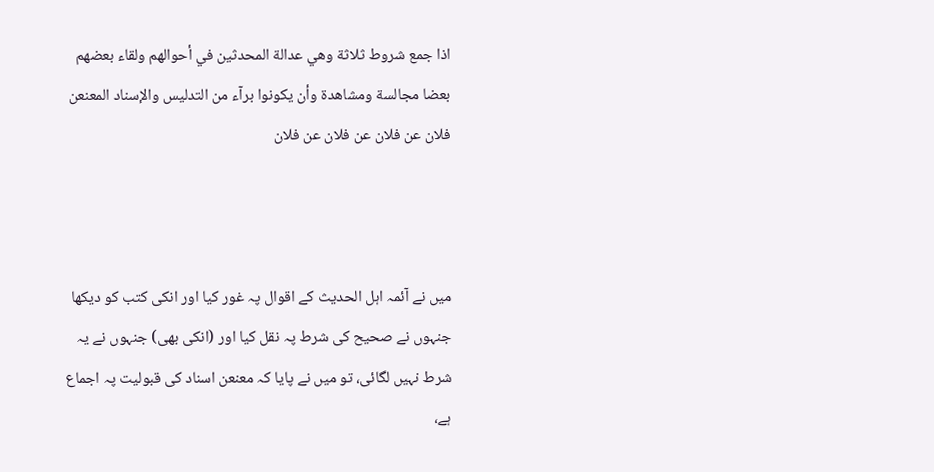اذا جمع شروط ثلاثة وهي عدالة المحدثين في أحوالهم ولقاء بعضهم بعضا مجالسة ومشاهدة وأن يكونوا برآء من التدليس والإسناد المعنعن فلان عن فلان عن فلان عن فلان



میں نے آئمہ اہل الحدیث کے اقوال پہ غور کیا اور انکی کتب کو دیکھا جنہوں نے صحیح کی شرط پہ نقل کیا اور (انکی بھی) جنہوں نے یہ شرط نہیں لگائی، تو میں نے پایا کہ معنعن اسناد کی قبولیت پہ اجماع ہے،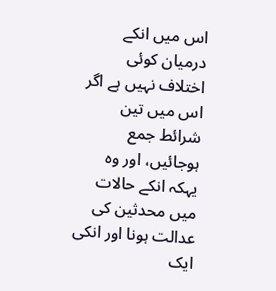اس میں انکے درمیان کوئی اختلاف نہیں ہے اگر اس میں تین شرائط جمع ہوجائیں، اور وہ یہکہ انکے حالات میں محدثین کی عدالت ہونا اور انکی ایک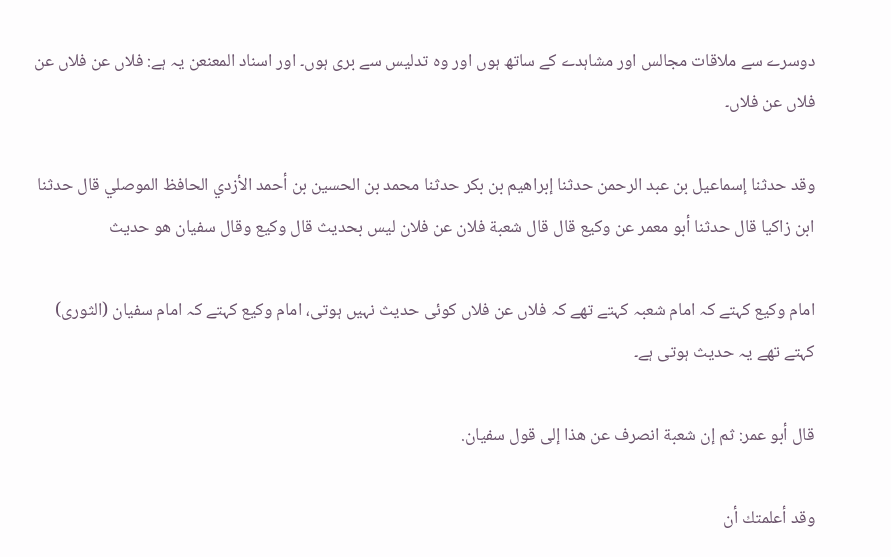دوسرے سے ملاقات مجالس اور مشاہدے کے ساتھ ہوں اور وہ تدلیس سے بری ہوں۔ اور اسناد المعنعن یہ ہے: فلاں عن فلاں عن فلاں عن فلاں۔

وقد حدثنا إسماعيل بن عبد الرحمن حدثنا إبراهيم بن بكر حدثنا محمد بن الحسين بن أحمد الأزدي الحافظ الموصلي قال حدثنا ابن زاكيا قال حدثنا أبو معمر عن وكيع قال قال شعبة فلان عن فلان ليس بحديث قال وكيع وقال سفيان هو حديث

امام وکیع کہتے کہ امام شعبہ کہتے تھے کہ فلاں عن فلاں کوئی حدیث نہیں ہوتی، امام وکیع کہتے کہ امام سفیان (الثوری) کہتے تھے یہ حدیث ہوتی ہے۔

قال أبو عمر: ثم إن شعبة انصرف عن هذا إلى قول سفيان.

وقد أعلمتك أن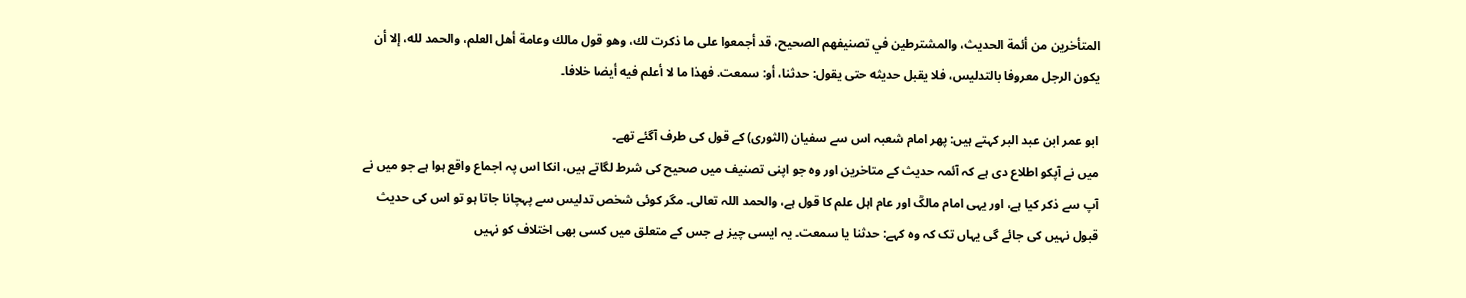المتأخرين من أئمة الحديث، والمشترطين في تصنيفهم الصحيح، قد أجمعوا على ما ذكرت لك، وهو قول مالك وعامة أهل العلم، والحمد لله، إلا أن يكون الرجل معروفا بالتدليس، فلا يقبل حديثه حتى يقول: حدثنا، أو: سمعت. فهذا ما لا أعلم فيه أيضا خلافا۔

ابو عمر ابن عبد البر کہتے ہیں: پھر امام شعبہ اس سے سفیان (الثوری) کے قول کی طرف آگئے تھے۔
میں نے آپکو اطلاع دی ہے کہ آئمہ حدیث کے متاخرین اور وہ جو اپنی تصنیف میں صحیح کی شرط لگاتے ہیں، انکا اس پہ اجماع واقع ہوا ہے جو میں نے آپ سے ذکر کیا ہے، اور یہی امام مالکؒ اور عام اہل علم کا قول ہے، والحمد اللہ تعالی۔ مگر کوئی شخص تدلیس سے پہچانا جاتا ہو تو اس کی حدیث قبول نہیں کی جائے گی یہاں تک کہ وہ کہے: حدثنا یا سمعت۔ یہ ایسی چیز ہے جس کے متعلق میں کسی بھی اختلاف کو نہیں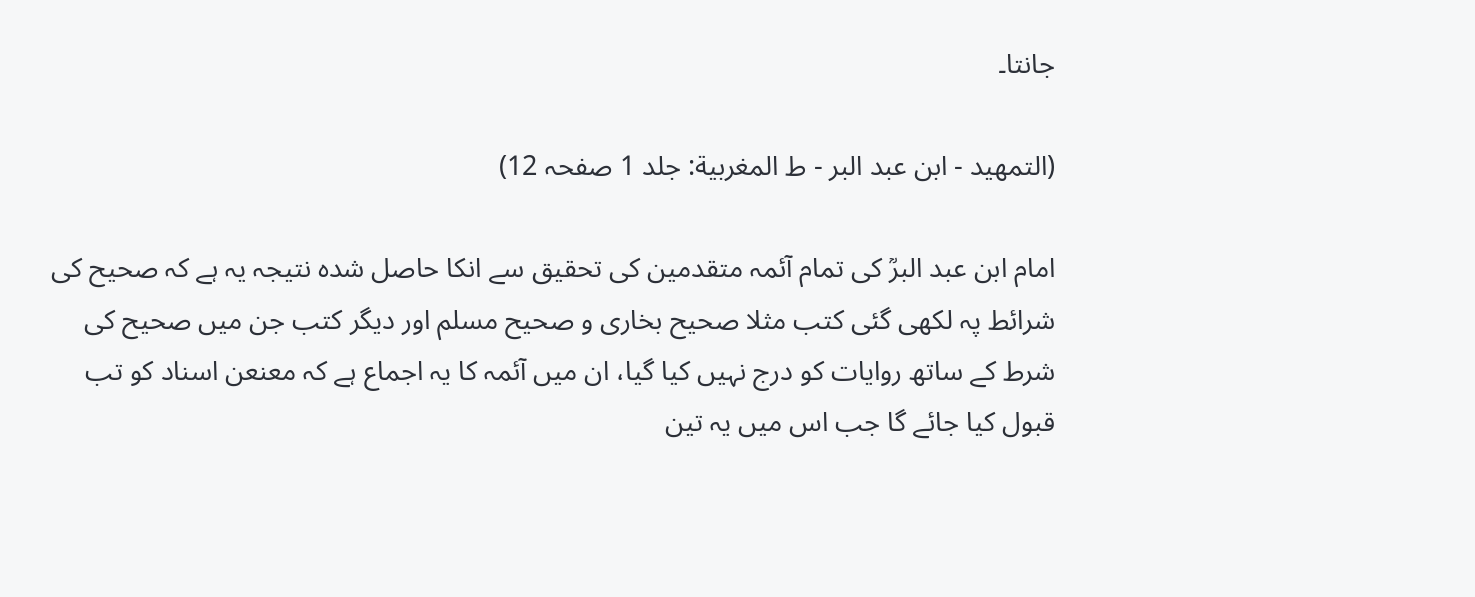جانتا۔

(التمهيد - ابن عبد البر - ط المغربية: جلد 1 صفحہ 12)

امام ابن عبد البرؒ کی تمام آئمہ متقدمین کی تحقیق سے انکا حاصل شدہ نتیجہ یہ ہے کہ صحیح کی شرائط پہ لکھی گئی کتب مثلا صحیح بخاری و صحیح مسلم اور دیگر کتب جن میں صحیح کی شرط کے ساتھ روایات کو درج نہیں کیا گیا، ان میں آئمہ کا یہ اجماع ہے کہ معنعن اسناد کو تب قبول کیا جائے گا جب اس میں یہ تین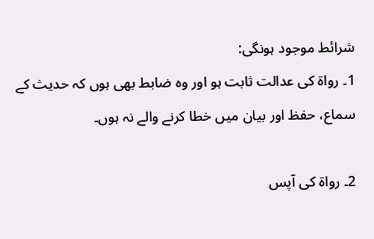شرائط موجود ہونگی:
1۔ رواۃ کی عدالت ثابت ہو اور وہ ضابط بھی ہوں کہ حدیث کے سماع، حفظ اور بیان میں خطا کرنے والے نہ ہوں۔

2۔ رواۃ کی آپس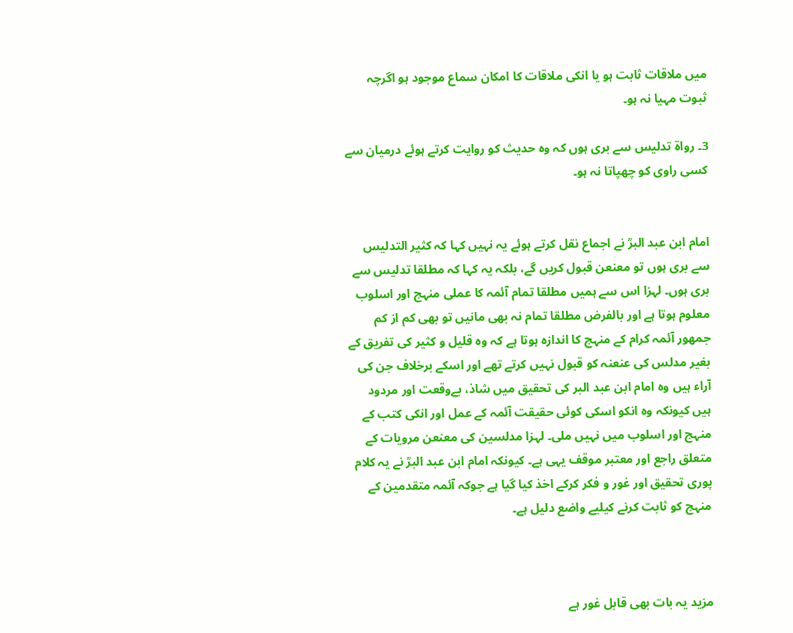میں ملاقات ثابت ہو یا انکی ملاقات کا امکان سماع موجود ہو اگرچہ ثبوت مہیا نہ ہو۔

3۔ رواۃ تدلیس سے بری ہوں کہ وہ حدیث کو روایت کرتے ہوئے درمیان سے کسی راوی کو چھپاتا نہ ہو۔


امام ابن عبد البرؒ نے اجماع نقل کرتے ہوئے یہ نہیں کہا کہ کثیر التدلیس سے بری ہوں تو معنعن قبول کریں گے، بلکہ یہ کہا کہ مطلقا تدلیس سے بری ہوں۔ لہزا اس سے ہمیں مطلقا تمام آئمہ کا عملی منہج اور اسلوب معلوم ہوتا ہے اور بالفرض مطلقا تمام نہ بھی مانیں تو بھی کم از کم جمھور آئمہ کرام کے منہج کا اندازہ ہوتا ہے کہ وہ قلیل و کثیر کی تفریق کے بغیر مدلس کی عنعنہ کو قبول نہیں کرتے تھے اور اسکے برخلاف جن کی آراء ہیں وہ امام ابن عبد البر کی تحقیق میں شاذ، بےوقعت اور مردود ہیں کیونکہ وہ انکو اسکی کوئی حقیقت آئمہ کے عمل اور انکی کتب کے منہج اور اسلوب میں نہیں ملی۔ لہزا مدلسین کی معنعن مرویات کے متعلق راجع اور معتبر موقف یہی ہے۔ کیونکہ امام ابن عبد البرؒ نے یہ کلام پوری تحقیق اور غور و فکر کرکے اخذ کیا گیا ہے جوکہ آئمہ متقدمین کے منہج کو ثابت کرنے کیلیے واضع دلیل ہے۔



مزید یہ بات بھی قابل غور ہے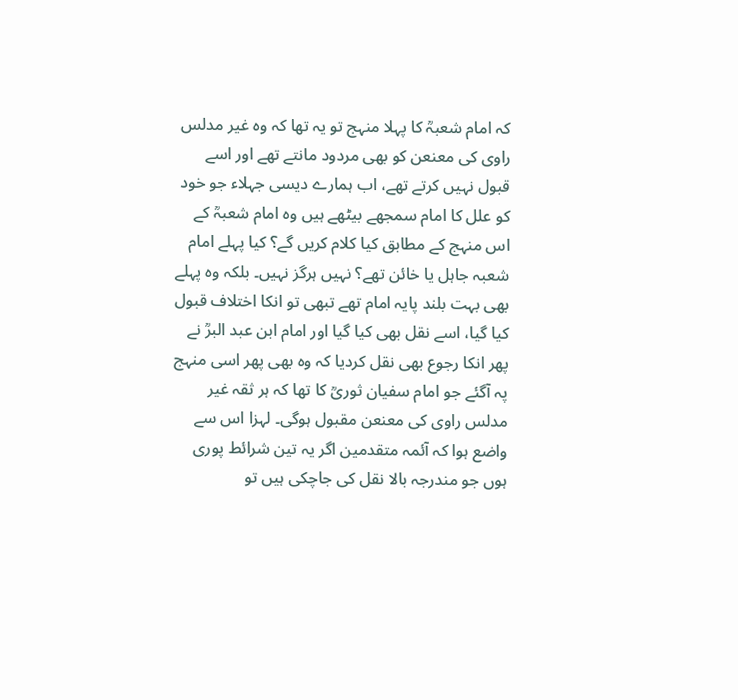کہ امام شعبہؒ کا پہلا منہج تو یہ تھا کہ وہ غیر مدلس راوی کی معنعن کو بھی مردود مانتے تھے اور اسے قبول نہیں کرتے تھے، اب ہمارے دیسی جہلاء جو خود کو علل کا امام سمجھے بیٹھے ہیں وہ امام شعبہؒ کے اس منہج کے مطابق کیا کلام کریں گے؟ کیا پہلے امام شعبہ جاہل یا خائن تھے؟ نہیں ہرگز نہیں۔ بلکہ وہ پہلے بھی بہت بلند پایہ امام تھے تبھی تو انکا اختلاف قبول کیا گیا، اسے نقل بھی کیا گیا اور امام ابن عبد البرؒ نے پھر انکا رجوع بھی نقل کردیا کہ وہ بھی پھر اسی منہج پہ آگئے جو امام سفیان ثوریؒ کا تھا کہ ہر ثقہ غیر مدلس راوی کی معنعن مقبول ہوگی۔ لہزا اس سے واضع ہوا کہ آئمہ متقدمین اگر یہ تین شرائط پوری ہوں جو مندرجہ بالا نقل کی جاچکی ہیں تو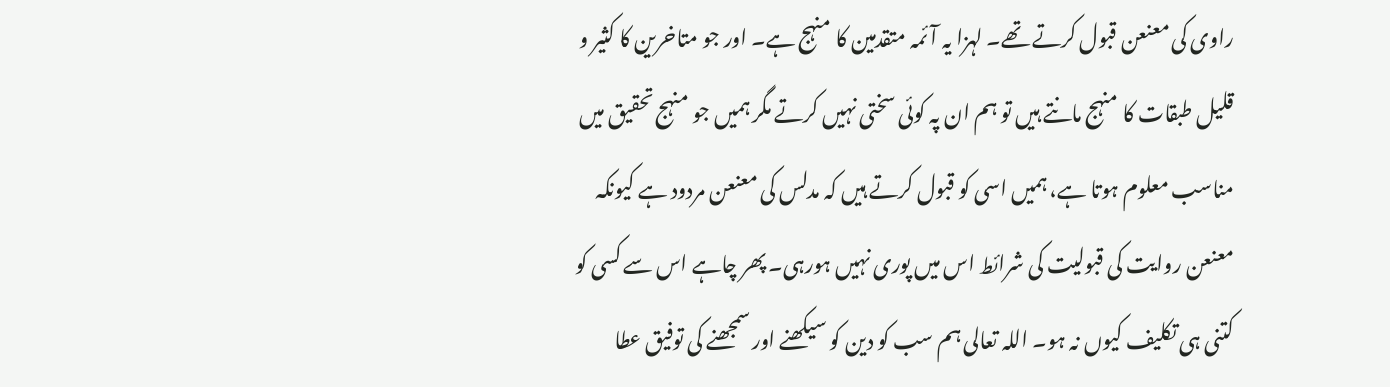راوی کی معنعن قبول کرتے تھے۔ لہزا یہ آئمہ متقدمین کا منہج ہے۔ اور جو متاخرین کا کثیر و قلیل طبقات کا منہج مانتے ہیں تو ہم ان پہ کوئی سختی نہیں کرتے مگر ہمیں جو منہج تحقیق میں مناسب معلوم ہوتا ہے، ہمیں اسی کو قبول کرتے ہیں کہ مدلس کی معنعن مردود ہے کیونکہ معنعن روایت کی قبولیت کی شرائط اس میں پوری نہیں ہورہی۔ پھر چاہے اس سے کسی کو کتنی ہی تکلیف کیوں نہ ہو۔ اللہ تعالی ہم سب کو دین کو سیکھنے اور سمجھنے کی توفیق عطا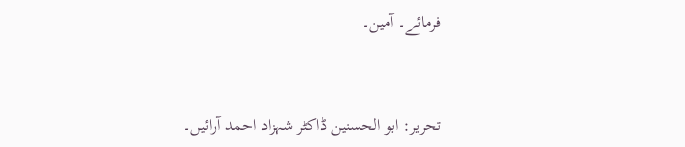فرمائے۔ آمین۔


تحریر: ابو الحسنین ڈاکٹر شہزاد احمد آرائیں۔